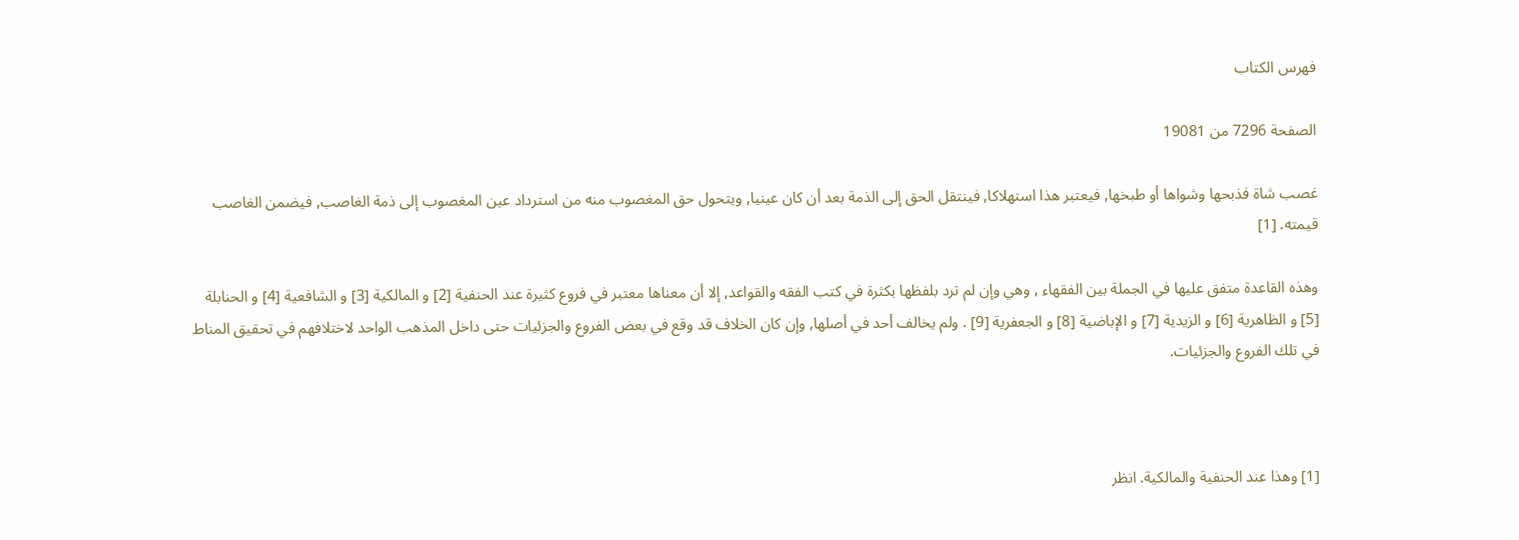فهرس الكتاب

الصفحة 7296 من 19081

غصب شاة فذبحها وشواها أو طبخها, فيعتبر هذا استهلاكا, فينتقل الحق إلى الذمة بعد أن كان عينيا, ويتحول حق المغصوب منه من استرداد عين المغصوب إلى ذمة الغاصب, فيضمن الغاصب قيمته. [1]

وهذه القاعدة متفق عليها في الجملة بين الفقهاء , وهي وإن لم ترد بلفظها بكثرة في كتب الفقه والقواعد, إلا أن معناها معتبر في فروع كثيرة عند الحنفية [2] و المالكية [3] و الشافعية [4] و الحنابلة [5] و الظاهرية [6] و الزيدية [7] و الإباضية [8] و الجعفرية [9] . ولم يخالف أحد في أصلها, وإن كان الخلاف قد وقع في بعض الفروع والجزئيات حتى داخل المذهب الواحد لاختلافهم في تحقيق المناط في تلك الفروع والجزئيات.



[1] وهذا عند الحنفية والمالكية. انظر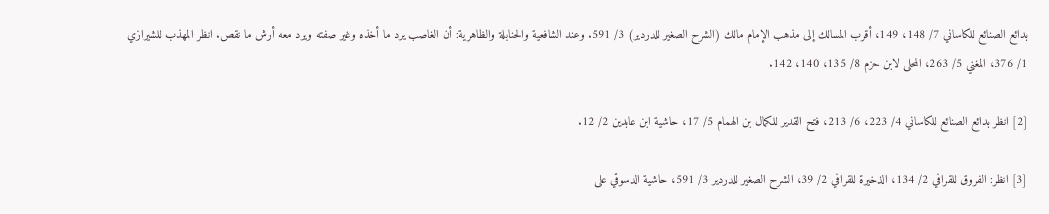بدائع الصنائع للكاساني 7/ 148، 149، أقرب المسالك إلى مذهب الإمام مالك (الشرح الصغير للدردير) 3/ 591. وعند الشافعية والحنابلة والظاهرية: أن الغاصب يرد ما أخذه وغير صفته ويرد معه أرش ما نقص. انظر المهذب للشيرازي 1/ 376، المغني 5/ 263، المحلى لابن حزم 8/ 135، 140، 142.

[2] انظر بدائع الصنائع للكاساني 4/ 223، 6/ 213، فتح القدير للكمال بن الهمام 5/ 17، حاشية ابن عابدين 2/ 12.

[3] انظر: الفروق للقرافي 2/ 134، الذخيرة للقرافي 2/ 39، الشرح الصغير للدردير 3/ 591، حاشية الدسوقي على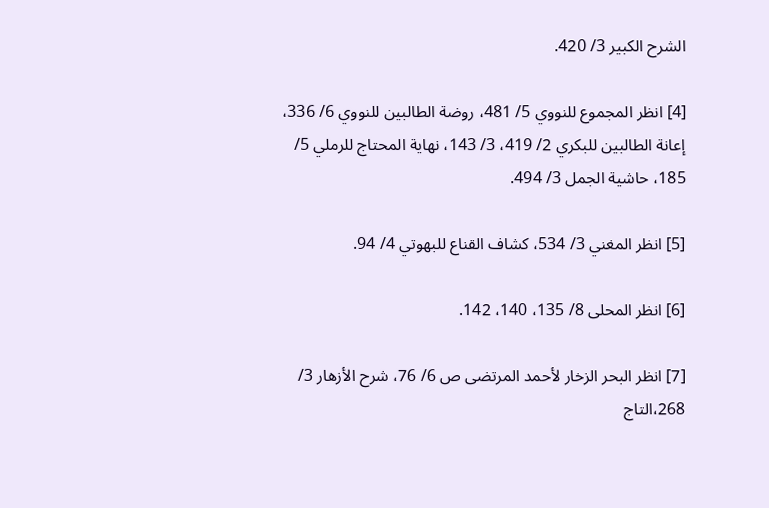الشرح الكبير 3/ 420.

[4] انظر المجموع للنووي 5/ 481، روضة الطالبين للنووي 6/ 336، إعانة الطالبين للبكري 2/ 419، 3/ 143، نهاية المحتاج للرملي 5/ 185، حاشية الجمل 3/ 494.

[5] انظر المغني 3/ 534، كشاف القناع للبهوتي 4/ 94.

[6] انظر المحلى 8/ 135، 140، 142.

[7] انظر البحر الزخار لأحمد المرتضى ص 6/ 76، شرح الأزهار 3/ 268،التاج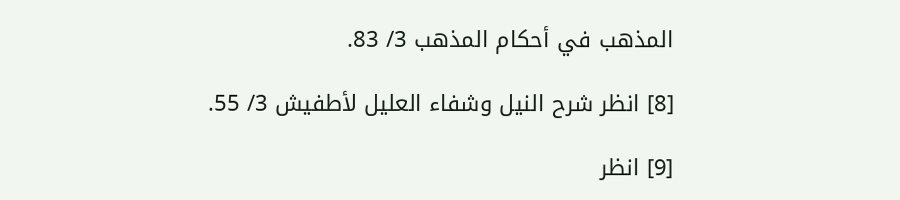المذهب في أحكام المذهب 3/ 83.

[8] انظر شرح النيل وشفاء العليل لأطفيش 3/ 55.

[9] انظر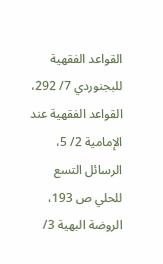القواعد الفقهية للبجنوردي 7/ 292، القواعد الفقهية عند الإمامية 2/ 5، الرسائل التسع للحلي ص 193، الروضة البهية 3/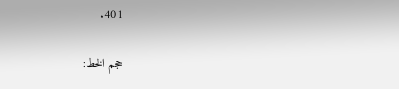401.

حجم الخط: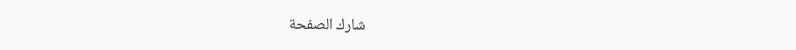شارك الصفحة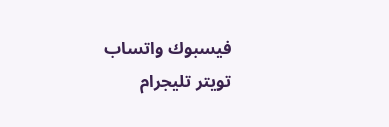فيسبوك واتساب تويتر تليجرام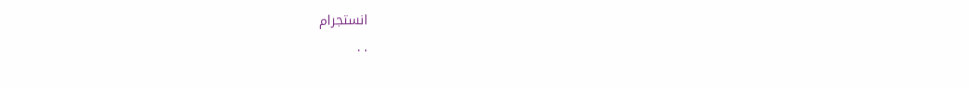انستجرام
. .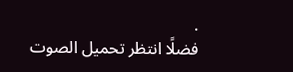.
فضلًا انتظر تحميل الصوت